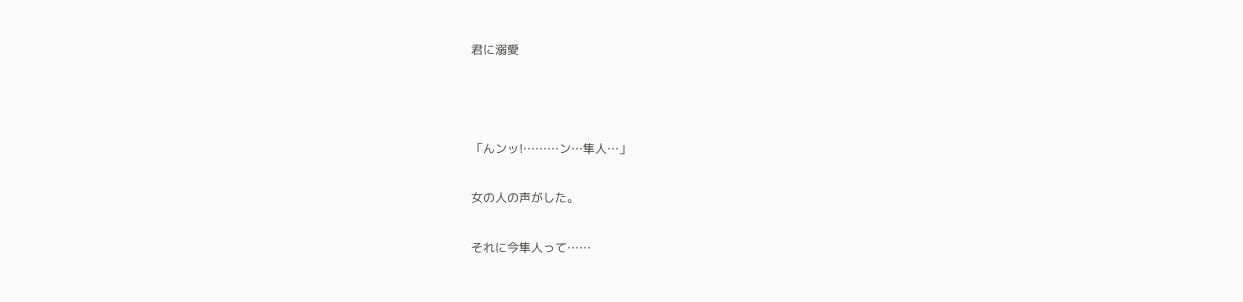君に溺愛



「んンッ!………ン…隼人…」

女の人の声がした。

それに今隼人って……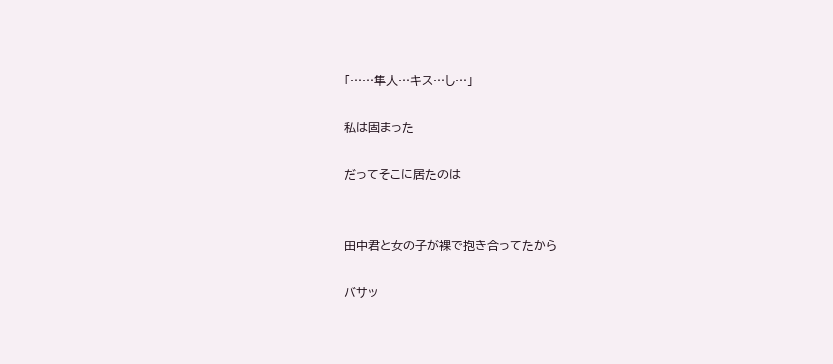「……隼人…キス…し…」

私は固まった

だってそこに居たのは


田中君と女の子が裸で抱き合ってたから

バサッ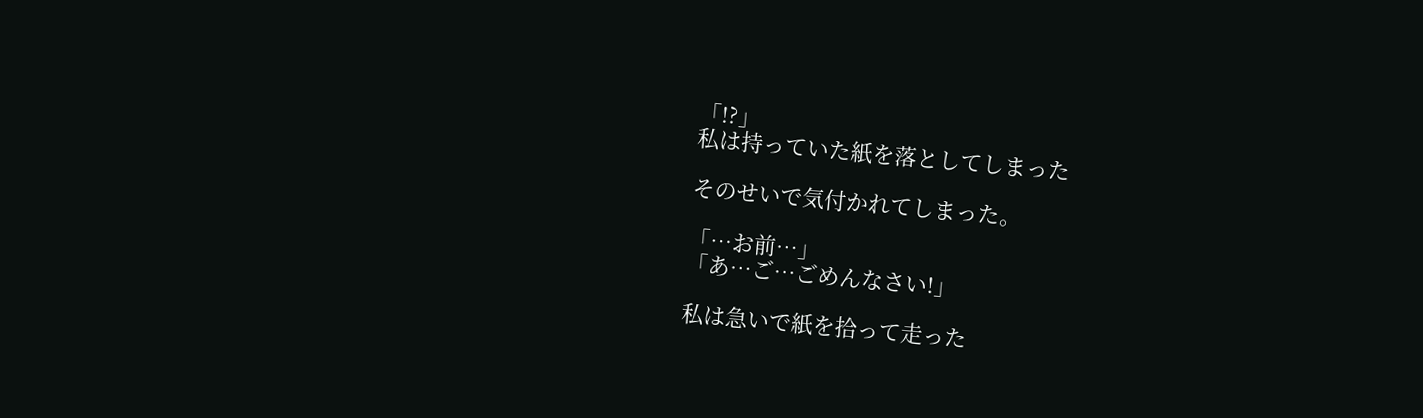「!?」
私は持っていた紙を落としてしまった

そのせいで気付かれてしまった。

「…お前…」
「あ…ご…ごめんなさい!」

私は急いで紙を拾って走った